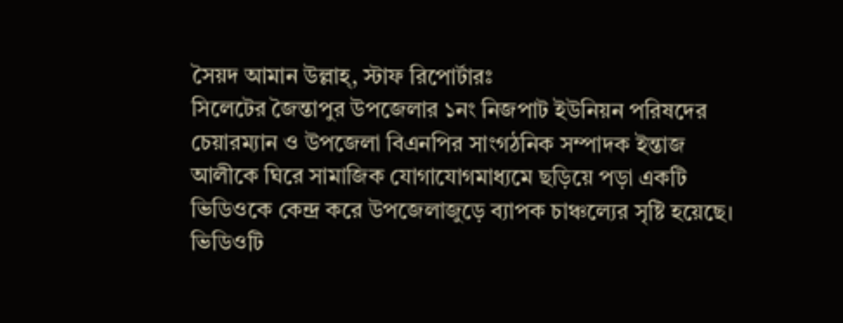সৈয়দ আমান উল্লাহ্, স্টাফ রিপোর্টারঃ
সিলেটের জৈন্তাপুর উপজেলার ১নং নিজপাট ইউনিয়ন পরিষদের চেয়ারম্যান ও উপজেলা বিএনপির সাংগঠনিক সম্পাদক ইন্তাজ আলীকে ঘিরে সামাজিক যোগাযোগমাধ্যমে ছড়িয়ে পড়া একটি ভিডিওকে কেন্দ্র করে উপজেলাজুড়ে ব্যাপক চাঞ্চল্যের সৃষ্টি হয়েছে। ভিডিওটি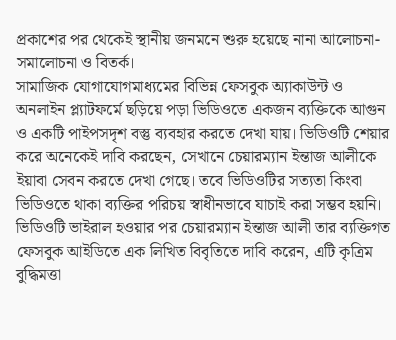প্রকাশের পর থেকেই স্থানীয় জনমনে শুরু হয়েছে নানা আলোচনা-সমালোচনা ও বিতর্ক।
সামাজিক যোগাযোগমাধ্যমের বিভিন্ন ফেসবুক অ্যাকাউন্ট ও অনলাইন প্ল্যাটফর্মে ছড়িয়ে পড়া ভিডিওতে একজন ব্যক্তিকে আগুন ও একটি পাইপসদৃশ বস্তু ব্যবহার করতে দেখা যায়। ভিডিওটি শেয়ার করে অনেকেই দাবি করছেন, সেখানে চেয়ারম্যান ইন্তাজ আলীকে ইয়াবা সেবন করতে দেখা গেছে। তবে ভিডিওটির সত্যতা কিংবা ভিডিওতে থাকা ব্যক্তির পরিচয় স্বাধীনভাবে যাচাই করা সম্ভব হয়নি।
ভিডিওটি ভাইরাল হওয়ার পর চেয়ারম্যান ইন্তাজ আলী তার ব্যক্তিগত ফেসবুক আইডিতে এক লিখিত বিবৃতিতে দাবি করেন, এটি কৃত্রিম বুদ্ধিমত্তা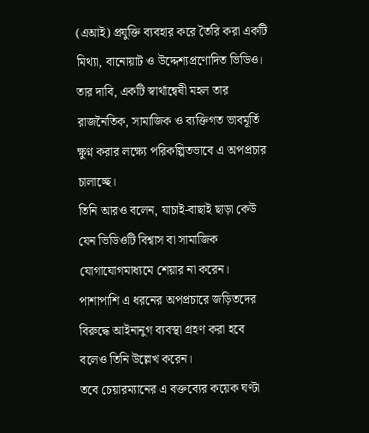(এআই) প্রযুক্তি ব্যবহার করে তৈরি করা একটি মিথ্যা, বানোয়াট ও উদ্দেশ্যপ্রণোদিত ভিডিও। তার দাবি, একটি স্বার্থান্বেষী মহল তার রাজনৈতিক, সামাজিক ও ব্যক্তিগত ভাবমূর্তি ক্ষুণ্ন করার লক্ষ্যে পরিকল্পিতভাবে এ অপপ্রচার চালাচ্ছে।
তিনি আরও বলেন, যাচাই-বাছাই ছাড়া কেউ যেন ভিডিওটি বিশ্বাস বা সামাজিক যোগাযোগমাধ্যমে শেয়ার না করেন। পাশাপাশি এ ধরনের অপপ্রচারে জড়িতদের বিরুদ্ধে আইনানুগ ব্যবস্থা গ্রহণ করা হবে বলেও তিনি উল্লেখ করেন।
তবে চেয়ারম্যানের এ বক্তব্যের কয়েক ঘণ্টা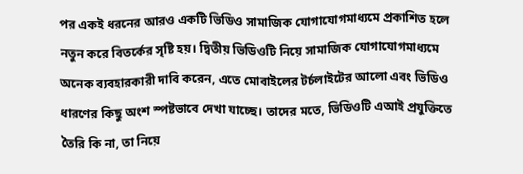পর একই ধরনের আরও একটি ভিডিও সামাজিক যোগাযোগমাধ্যমে প্রকাশিত হলে নতুন করে বিতর্কের সৃষ্টি হয়। দ্বিতীয় ভিডিওটি নিয়ে সামাজিক যোগাযোগমাধ্যমে অনেক ব্যবহারকারী দাবি করেন, এতে মোবাইলের টর্চলাইটের আলো এবং ভিডিও ধারণের কিছু অংশ স্পষ্টভাবে দেখা যাচ্ছে। তাদের মতে, ভিডিওটি এআই প্রযুক্তিতে তৈরি কি না, তা নিয়ে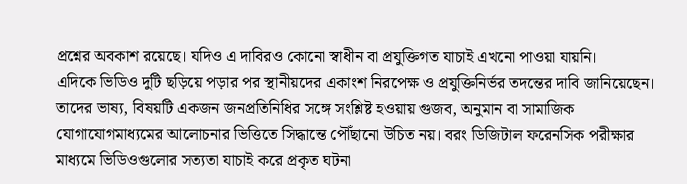প্রশ্নের অবকাশ রয়েছে। যদিও এ দাবিরও কোনো স্বাধীন বা প্রযুক্তিগত যাচাই এখনো পাওয়া যায়নি।
এদিকে ভিডিও দুটি ছড়িয়ে পড়ার পর স্থানীয়দের একাংশ নিরপেক্ষ ও প্রযুক্তিনির্ভর তদন্তের দাবি জানিয়েছেন। তাদের ভাষ্য, বিষয়টি একজন জনপ্রতিনিধির সঙ্গে সংশ্লিষ্ট হওয়ায় গুজব, অনুমান বা সামাজিক যোগাযোগমাধ্যমের আলোচনার ভিত্তিতে সিদ্ধান্তে পৌঁছানো উচিত নয়। বরং ডিজিটাল ফরেনসিক পরীক্ষার মাধ্যমে ভিডিওগুলোর সত্যতা যাচাই করে প্রকৃত ঘটনা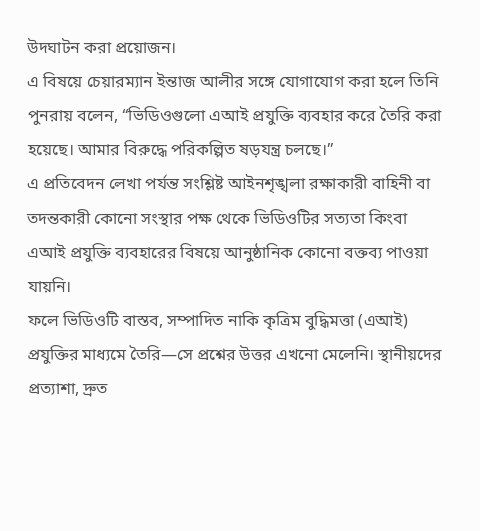উদঘাটন করা প্রয়োজন।
এ বিষয়ে চেয়ারম্যান ইন্তাজ আলীর সঙ্গে যোগাযোগ করা হলে তিনি পুনরায় বলেন, “ভিডিওগুলো এআই প্রযুক্তি ব্যবহার করে তৈরি করা হয়েছে। আমার বিরুদ্ধে পরিকল্পিত ষড়যন্ত্র চলছে।”
এ প্রতিবেদন লেখা পর্যন্ত সংশ্লিষ্ট আইনশৃঙ্খলা রক্ষাকারী বাহিনী বা তদন্তকারী কোনো সংস্থার পক্ষ থেকে ভিডিওটির সত্যতা কিংবা এআই প্রযুক্তি ব্যবহারের বিষয়ে আনুষ্ঠানিক কোনো বক্তব্য পাওয়া যায়নি।
ফলে ভিডিওটি বাস্তব, সম্পাদিত নাকি কৃত্রিম বুদ্ধিমত্তা (এআই) প্রযুক্তির মাধ্যমে তৈরি—সে প্রশ্নের উত্তর এখনো মেলেনি। স্থানীয়দের প্রত্যাশা, দ্রুত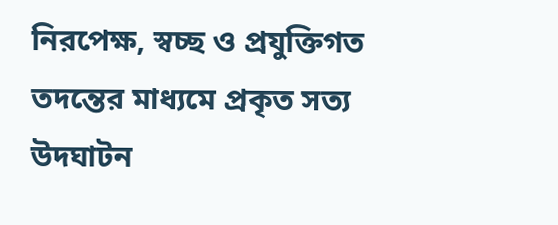নিরপেক্ষ, স্বচ্ছ ও প্রযুক্তিগত তদন্তের মাধ্যমে প্রকৃত সত্য উদঘাটন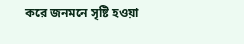করে জনমনে সৃষ্টি হওয়া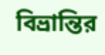বিভ্রান্তির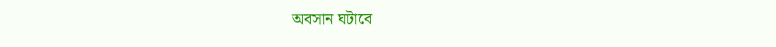অবসান ঘটাবে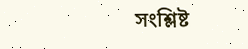সংশ্লিষ্ট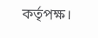কর্তৃপক্ষ।